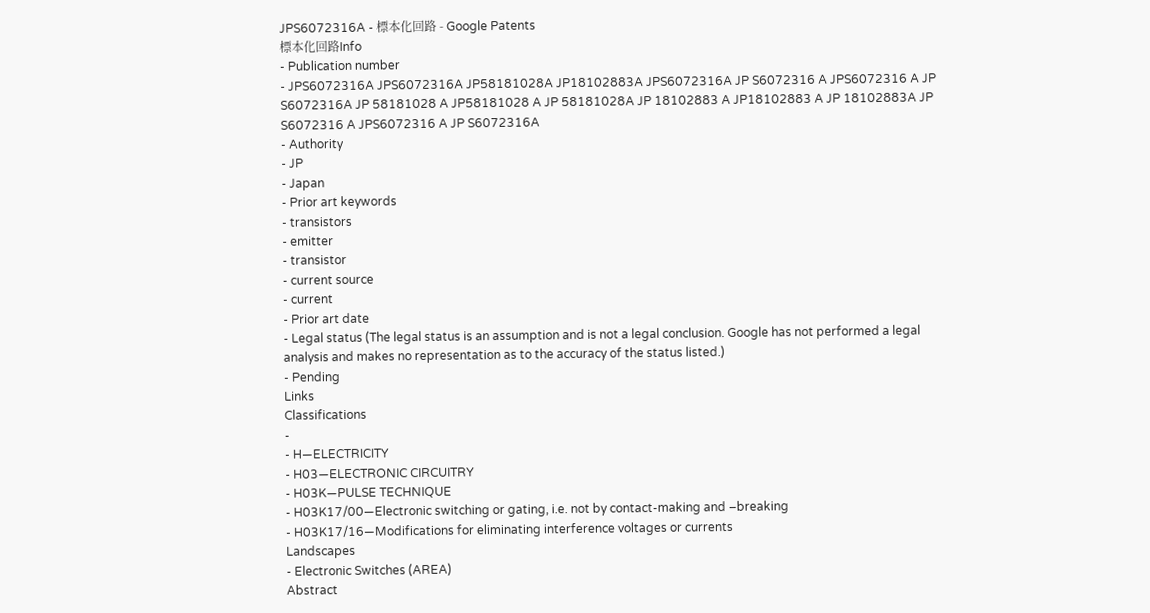JPS6072316A - 標本化回路 - Google Patents
標本化回路Info
- Publication number
- JPS6072316A JPS6072316A JP58181028A JP18102883A JPS6072316A JP S6072316 A JPS6072316 A JP S6072316A JP 58181028 A JP58181028 A JP 58181028A JP 18102883 A JP18102883 A JP 18102883A JP S6072316 A JPS6072316 A JP S6072316A
- Authority
- JP
- Japan
- Prior art keywords
- transistors
- emitter
- transistor
- current source
- current
- Prior art date
- Legal status (The legal status is an assumption and is not a legal conclusion. Google has not performed a legal analysis and makes no representation as to the accuracy of the status listed.)
- Pending
Links
Classifications
-
- H—ELECTRICITY
- H03—ELECTRONIC CIRCUITRY
- H03K—PULSE TECHNIQUE
- H03K17/00—Electronic switching or gating, i.e. not by contact-making and –breaking
- H03K17/16—Modifications for eliminating interference voltages or currents
Landscapes
- Electronic Switches (AREA)
Abstract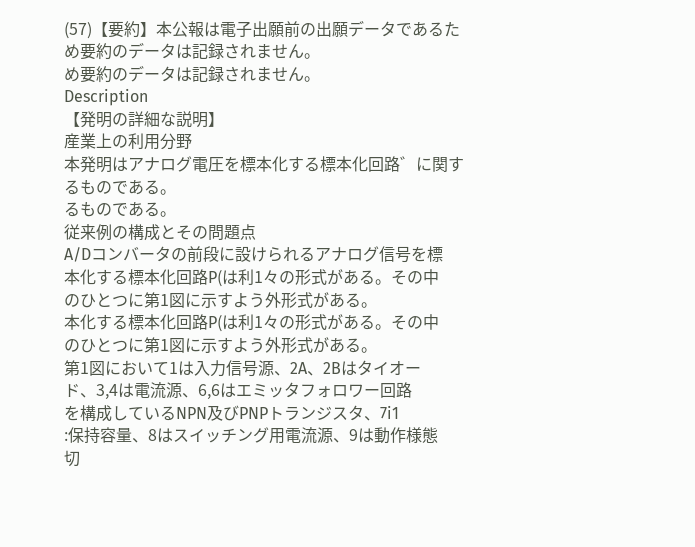(57)【要約】本公報は電子出願前の出願データであるた
め要約のデータは記録されません。
め要約のデータは記録されません。
Description
【発明の詳細な説明】
産業上の利用分野
本発明はアナログ電圧を標本化する標本化回路゛に関す
るものである。
るものである。
従来例の構成とその問題点
A/Dコンバータの前段に設けられるアナログ信号を標
本化する標本化回路P(は利1々の形式がある。その中
のひとつに第1図に示すよう外形式がある。
本化する標本化回路P(は利1々の形式がある。その中
のひとつに第1図に示すよう外形式がある。
第1図において1は入力信号源、2A、2Bはタイオー
ド、3,4は電流源、6,6はエミッタフォロワー回路
を構成しているNPN及びPNPトランジスタ、7i1
:保持容量、8はスイッチング用電流源、9は動作様態
切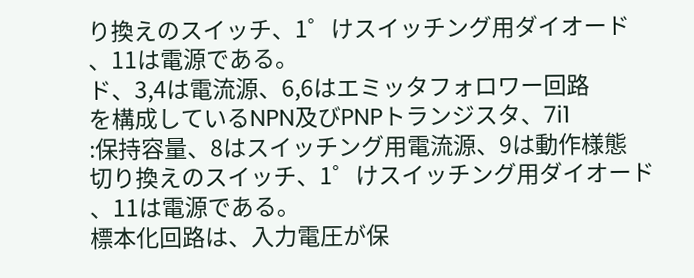り換えのスイッチ、1゜けスイッチング用ダイオード
、11は電源である。
ド、3,4は電流源、6,6はエミッタフォロワー回路
を構成しているNPN及びPNPトランジスタ、7i1
:保持容量、8はスイッチング用電流源、9は動作様態
切り換えのスイッチ、1゜けスイッチング用ダイオード
、11は電源である。
標本化回路は、入力電圧が保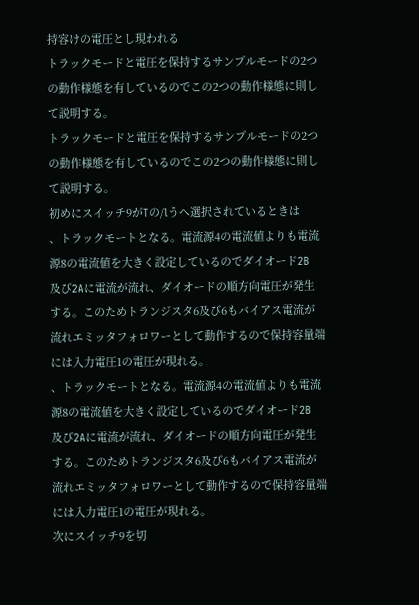持容けの電圧とし現われる
トラックモードと電圧を保持するサンプルモードの2つ
の動作様態を有しているのでこの2つの動作様態に則し
て説明する。
トラックモードと電圧を保持するサンプルモードの2つ
の動作様態を有しているのでこの2つの動作様態に則し
て説明する。
初めにスイッチ9がTの/lうへ選択されているときは
、トラックモートとなる。電流源4の電流値よりも電流
源8の電流値を大きく設定しているのでダイオード2B
及び2Aに電流が流れ、ダイオードの順方向電圧が発生
する。このためトランジスタ6及び6もバイアス電流が
流れエミッタフォロワーとして動作するので保持容量端
には入力電圧1の電圧が現れる。
、トラックモートとなる。電流源4の電流値よりも電流
源8の電流値を大きく設定しているのでダイオード2B
及び2Aに電流が流れ、ダイオードの順方向電圧が発生
する。このためトランジスタ6及び6もバイアス電流が
流れエミッタフォロワーとして動作するので保持容量端
には入力電圧1の電圧が現れる。
次にスイッチ9を切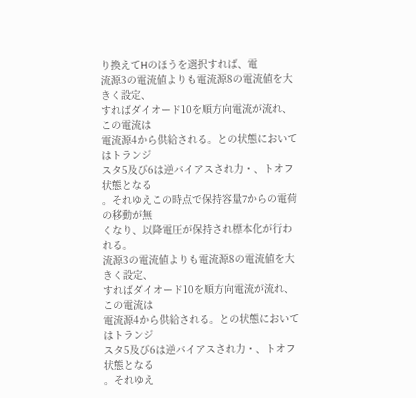り換えてHのほうを選択すれば、電
流源3の電流値よりも電流源8の電流値を大きく設定、
すればダイオード10を順方向電流が流れ、この電流は
電流源4から供給される。との状態においてはトランジ
スタ5及び6は逆バイアスされ力・、トオフ状態となる
。それゆえこの時点で保持容量7からの電荷の移動が無
くなり、以降電圧が保持され標本化が行われる。
流源3の電流値よりも電流源8の電流値を大きく設定、
すればダイオード10を順方向電流が流れ、この電流は
電流源4から供給される。との状態においてはトランジ
スタ5及び6は逆バイアスされ力・、トオフ状態となる
。それゆえ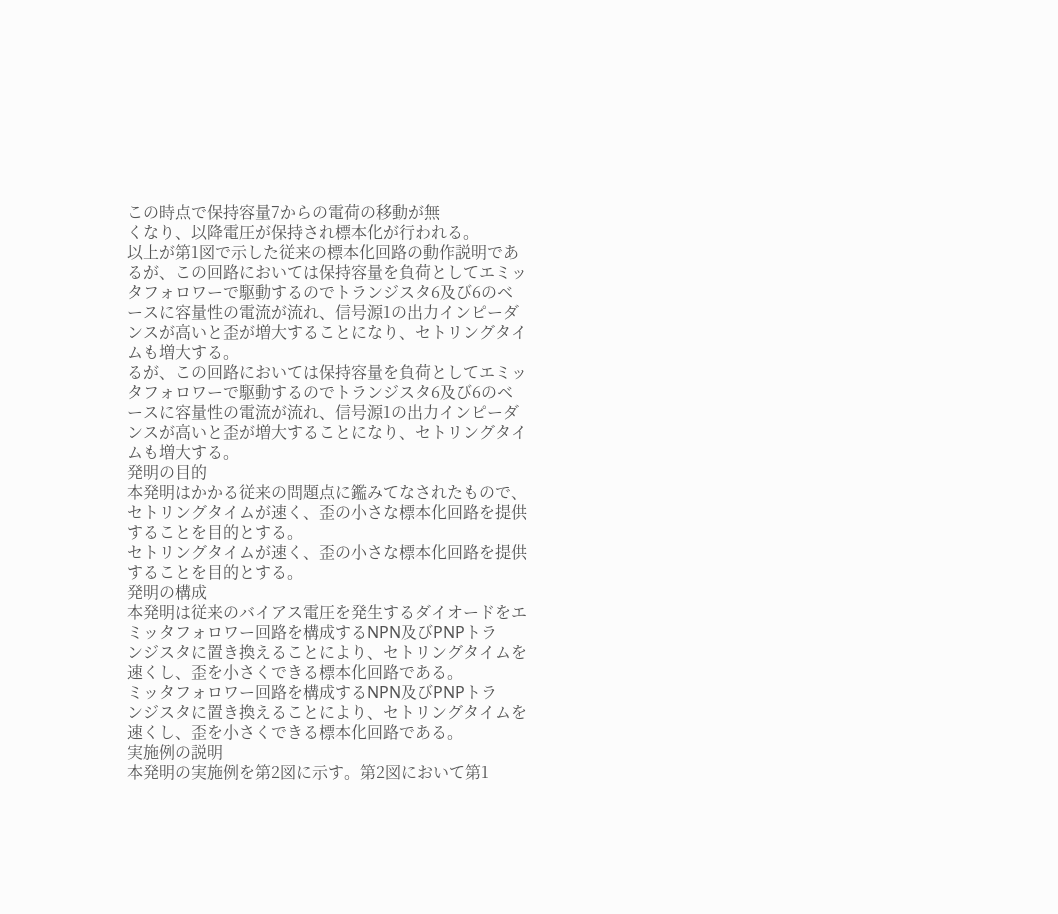この時点で保持容量7からの電荷の移動が無
くなり、以降電圧が保持され標本化が行われる。
以上が第1図で示した従来の標本化回路の動作説明であ
るが、この回路においては保持容量を負荷としてエミッ
タフォロワーで駆動するのでトランジスタ6及び6のベ
ースに容量性の電流が流れ、信号源1の出力インピーダ
ンスが高いと歪が増大することになり、セトリングタイ
ムも増大する。
るが、この回路においては保持容量を負荷としてエミッ
タフォロワーで駆動するのでトランジスタ6及び6のベ
ースに容量性の電流が流れ、信号源1の出力インピーダ
ンスが高いと歪が増大することになり、セトリングタイ
ムも増大する。
発明の目的
本発明はかかる従来の問題点に鑑みてなされたもので、
セトリングタイムが速く、歪の小さな標本化回路を提供
することを目的とする。
セトリングタイムが速く、歪の小さな標本化回路を提供
することを目的とする。
発明の構成
本発明は従来のバイアス電圧を発生するダイオードをエ
ミッタフォロワー回路を構成するNPN及びPNPトラ
ンジスタに置き換えることにより、セトリングタイムを
速くし、歪を小さくできる標本化回路である。
ミッタフォロワー回路を構成するNPN及びPNPトラ
ンジスタに置き換えることにより、セトリングタイムを
速くし、歪を小さくできる標本化回路である。
実施例の説明
本発明の実施例を第2図に示す。第2図において第1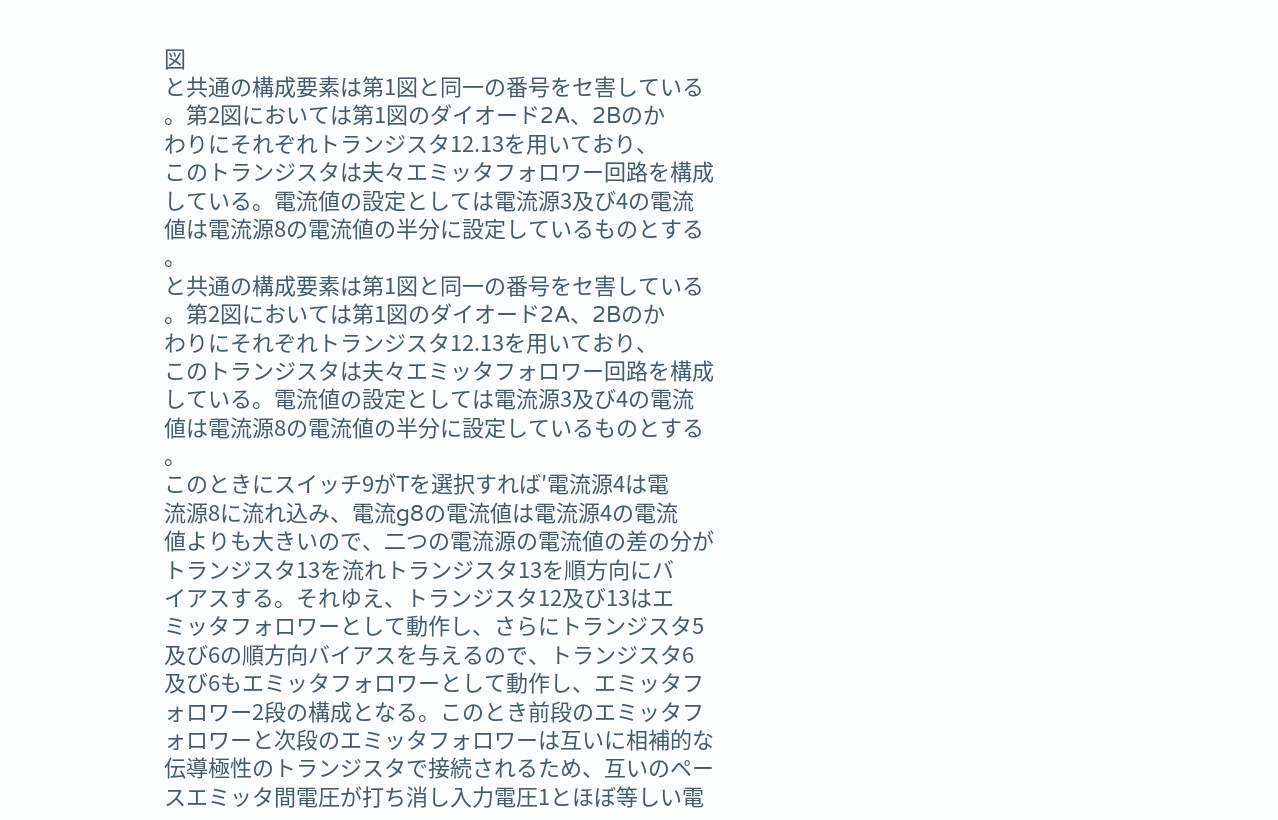図
と共通の構成要素は第1図と同一の番号をセ害している
。第2図においては第1図のダイオード2A、2Bのか
わりにそれぞれトランジスタ12.13を用いており、
このトランジスタは夫々エミッタフォロワー回路を構成
している。電流値の設定としては電流源3及び4の電流
値は電流源8の電流値の半分に設定しているものとする
。
と共通の構成要素は第1図と同一の番号をセ害している
。第2図においては第1図のダイオード2A、2Bのか
わりにそれぞれトランジスタ12.13を用いており、
このトランジスタは夫々エミッタフォロワー回路を構成
している。電流値の設定としては電流源3及び4の電流
値は電流源8の電流値の半分に設定しているものとする
。
このときにスイッチ9がTを選択すれば′電流源4は電
流源8に流れ込み、電流g8の電流値は電流源4の電流
値よりも大きいので、二つの電流源の電流値の差の分が
トランジスタ13を流れトランジスタ13を順方向にバ
イアスする。それゆえ、トランジスタ12及び13はエ
ミッタフォロワーとして動作し、さらにトランジスタ5
及び6の順方向バイアスを与えるので、トランジスタ6
及び6もエミッタフォロワーとして動作し、エミッタフ
ォロワー2段の構成となる。このとき前段のエミッタフ
ォロワーと次段のエミッタフォロワーは互いに相補的な
伝導極性のトランジスタで接続されるため、互いのペー
スエミッタ間電圧が打ち消し入力電圧1とほぼ等しい電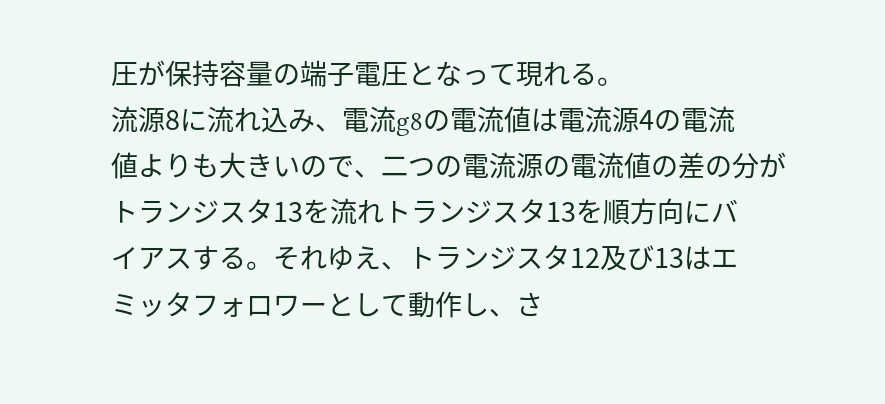圧が保持容量の端子電圧となって現れる。
流源8に流れ込み、電流g8の電流値は電流源4の電流
値よりも大きいので、二つの電流源の電流値の差の分が
トランジスタ13を流れトランジスタ13を順方向にバ
イアスする。それゆえ、トランジスタ12及び13はエ
ミッタフォロワーとして動作し、さ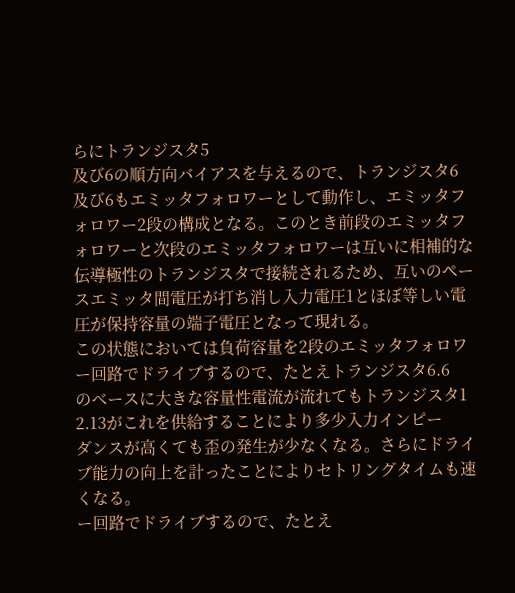らにトランジスタ5
及び6の順方向バイアスを与えるので、トランジスタ6
及び6もエミッタフォロワーとして動作し、エミッタフ
ォロワー2段の構成となる。このとき前段のエミッタフ
ォロワーと次段のエミッタフォロワーは互いに相補的な
伝導極性のトランジスタで接続されるため、互いのペー
スエミッタ間電圧が打ち消し入力電圧1とほぼ等しい電
圧が保持容量の端子電圧となって現れる。
この状態においては負荷容量を2段のエミッタフォロワ
ー回路でドライブするので、たとえトランジスタ6.6
のベースに大きな容量性電流が流れてもトランジスタ1
2.13がこれを供給することにより多少入力インピー
ダンスが高くても歪の発生が少なくなる。さらにドライ
ブ能力の向上を計ったことによりセトリングタイムも速
くなる。
ー回路でドライブするので、たとえ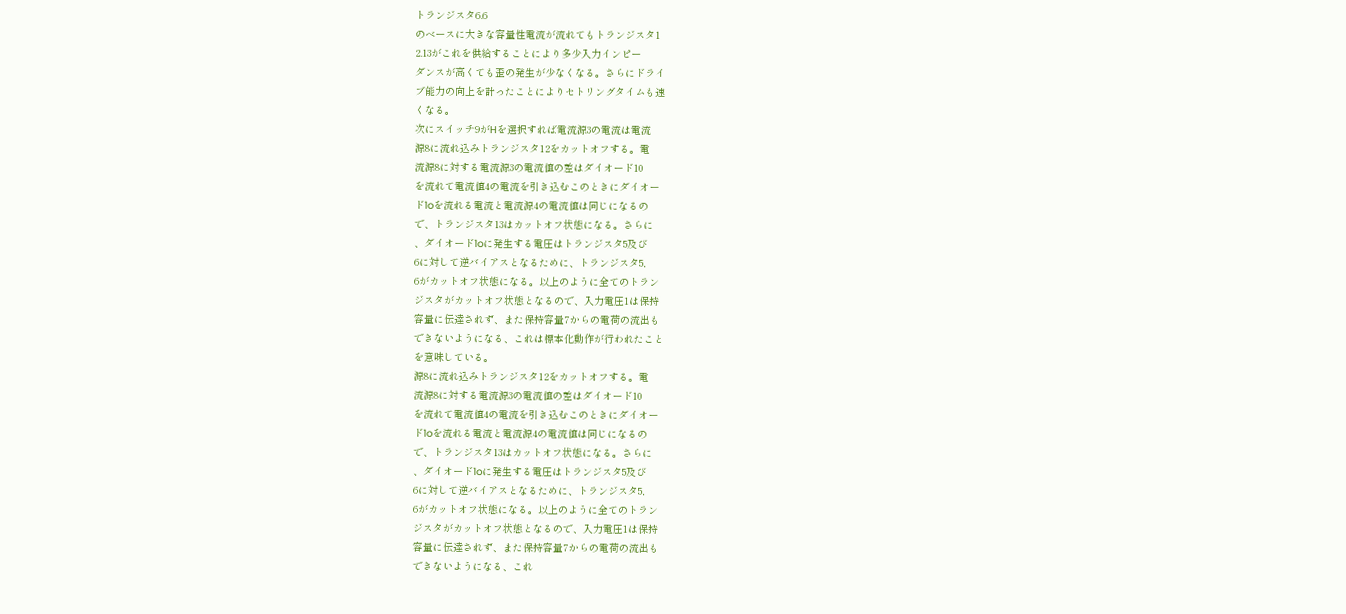トランジスタ6.6
のベースに大きな容量性電流が流れてもトランジスタ1
2.13がこれを供給することにより多少入力インピー
ダンスが高くても歪の発生が少なくなる。さらにドライ
ブ能力の向上を計ったことによりセトリングタイムも速
くなる。
次にスイッチ9がHを選択すれば電流源3の電流は電流
源8に流れ込みトランジスタ12をカットオフする。電
流源8に対する電流源3の電流値の差はダイオード10
を流れて電流値4の電流を引き込むこのときにダイオー
ド1oを流れる電流と電流源4の電流値は同じになるの
で、トランジスタ13はカットオフ状態になる。さらに
、ダイオード1oに発生する電圧はトランジスタ5及び
6に対して逆バイアスとなるために、トランジスタ5,
6がカットオフ状態になる。以上のように全てのトラン
ジスタがカットオフ状態となるので、入力電圧1は保持
容量に伝達されず、また保持容量7からの電荷の流出も
できないようになる、これは標本化動作が行われたこと
を意味している。
源8に流れ込みトランジスタ12をカットオフする。電
流源8に対する電流源3の電流値の差はダイオード10
を流れて電流値4の電流を引き込むこのときにダイオー
ド1oを流れる電流と電流源4の電流値は同じになるの
で、トランジスタ13はカットオフ状態になる。さらに
、ダイオード1oに発生する電圧はトランジスタ5及び
6に対して逆バイアスとなるために、トランジスタ5,
6がカットオフ状態になる。以上のように全てのトラン
ジスタがカットオフ状態となるので、入力電圧1は保持
容量に伝達されず、また保持容量7からの電荷の流出も
できないようになる、これ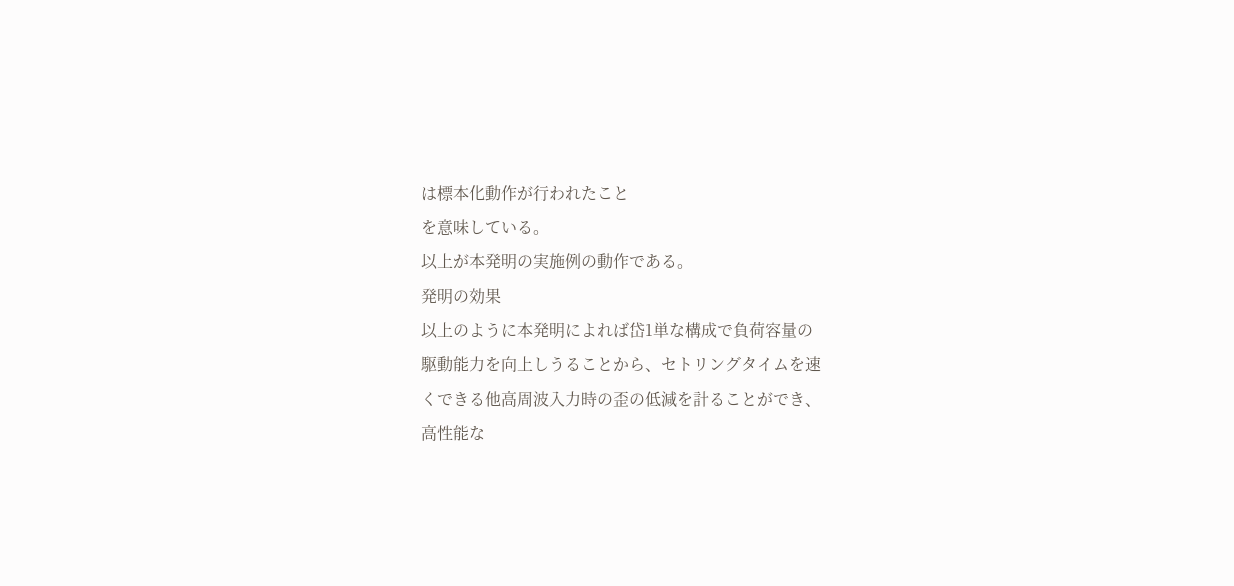は標本化動作が行われたこと
を意味している。
以上が本発明の実施例の動作である。
発明の効果
以上のように本発明によれば岱1単な構成で負荷容量の
駆動能力を向上しうることから、セトリングタイムを速
くできる他高周波入力時の歪の低減を計ることができ、
高性能な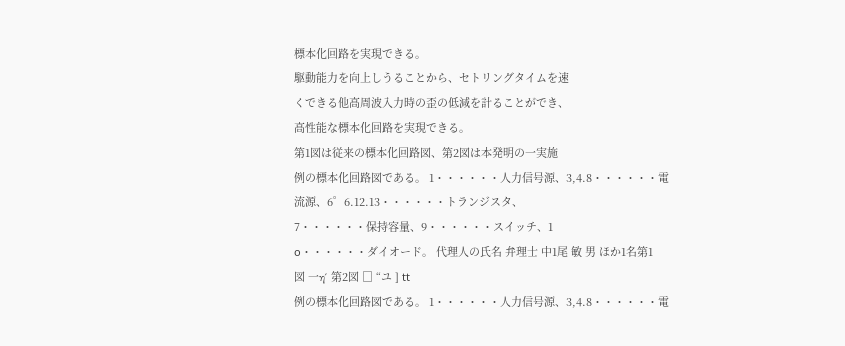標本化回路を実現できる。
駆動能力を向上しうることから、セトリングタイムを速
くできる他高周波入力時の歪の低減を計ることができ、
高性能な標本化回路を実現できる。
第1図は従来の標本化回路図、第2図は本発明の一実施
例の標本化回路図である。 1・・・・・・人力信号源、3,4.8・・・・・・電
流源、6゜6.12.13・・・・・・トランジスタ、
7・・・・・・保持容量、9・・・・・・スイッチ、1
o・・・・・・ダイオード。 代理人の氏名 弁理士 中1尾 敏 男 ほか1名第1
図 一η′ 第2図 □ “ユ ] tt
例の標本化回路図である。 1・・・・・・人力信号源、3,4.8・・・・・・電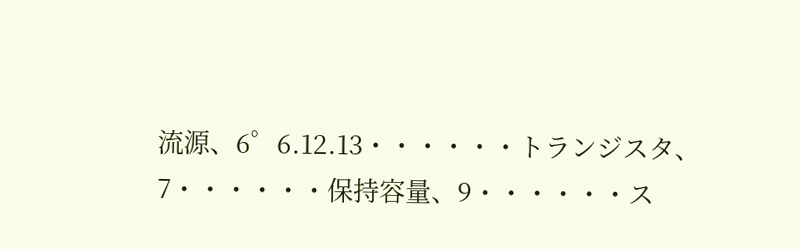流源、6゜6.12.13・・・・・・トランジスタ、
7・・・・・・保持容量、9・・・・・・ス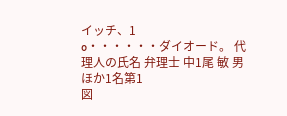イッチ、1
o・・・・・・ダイオード。 代理人の氏名 弁理士 中1尾 敏 男 ほか1名第1
図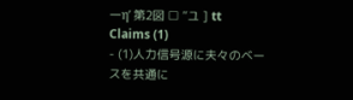一η′ 第2図 □ “ユ ] tt
Claims (1)
- (1)人力信号源に夫々のベースを共通に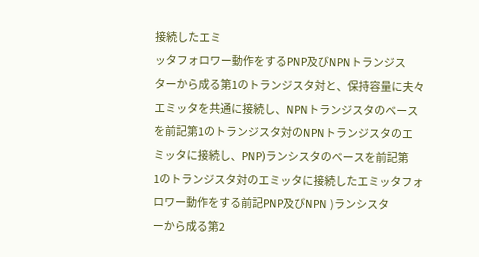接続したエミ
ッタフォロワー動作をするPNP及びNPNトランジス
ターから成る第1のトランジスタ対と、保持容量に夫々
エミッタを共通に接続し、NPNトランジスタのベース
を前記第1のトランジスタ対のNPNトランジスタのエ
ミッタに接続し、PNP)ランシスタのベースを前記第
1のトランジスタ対のエミッタに接続したエミッタフォ
ロワー動作をする前記PNP及びNPN )ランシスタ
ーから成る第2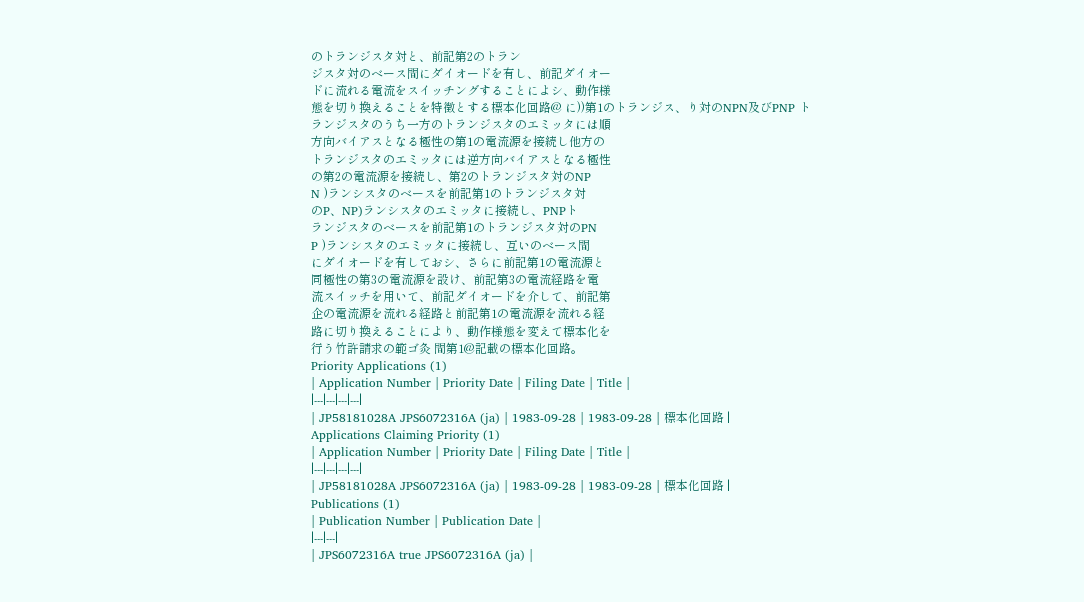のトランジスタ対と、前記第2のトラン
ジスタ対のベース間にダイオードを有し、前記ダイオー
ドに流れる電流をスイッチングすることによシ、動作様
態を切り換えることを特徴とする標本化回路@ に))第1のトランジス、り対のNPN及びPNP ト
ランジスタのうち一方のトランジスタのエミッタには順
方向バイアスとなる極性の第1の電流源を接続し他方の
トランジスタのエミッタには逆方向バイアスとなる極性
の第2の電流源を接続し、第2のトランジスタ対のNP
N )ランシスタのベースを前記第1のトランジスタ対
のP、NP)ランシスタのエミッタに接続し、PNPト
ランジスタのベースを前記第1のトランジスタ対のPN
P )ランシスタのエミッタに接続し、互いのベース間
にダイオードを有しておシ、さらに前記第1の電流源と
同極性の第3の電流源を設け、前記第3の電流経路を電
流スイッチを用いて、前記ダイオードを介して、前記第
企の電流源を流れる経路と前記第1の電流源を流れる経
路に切り換えることにより、動作様態を変えて標本化を
行う竹許請求の範ゴ灸 間第1@記載の標本化回路。
Priority Applications (1)
| Application Number | Priority Date | Filing Date | Title |
|---|---|---|---|
| JP58181028A JPS6072316A (ja) | 1983-09-28 | 1983-09-28 | 標本化回路 |
Applications Claiming Priority (1)
| Application Number | Priority Date | Filing Date | Title |
|---|---|---|---|
| JP58181028A JPS6072316A (ja) | 1983-09-28 | 1983-09-28 | 標本化回路 |
Publications (1)
| Publication Number | Publication Date |
|---|---|
| JPS6072316A true JPS6072316A (ja) |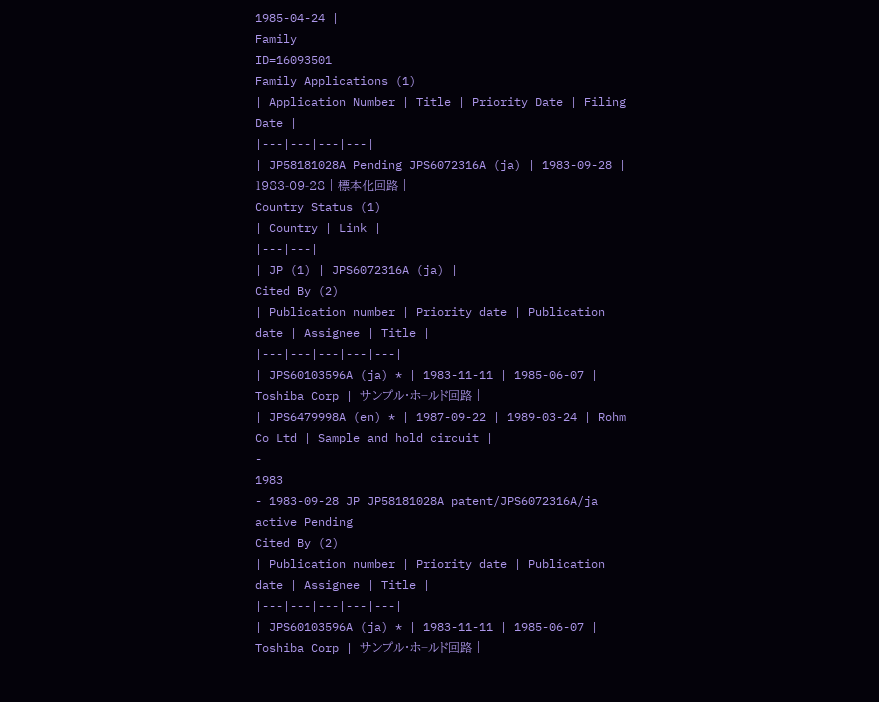1985-04-24 |
Family
ID=16093501
Family Applications (1)
| Application Number | Title | Priority Date | Filing Date |
|---|---|---|---|
| JP58181028A Pending JPS6072316A (ja) | 1983-09-28 | 1983-09-28 | 標本化回路 |
Country Status (1)
| Country | Link |
|---|---|
| JP (1) | JPS6072316A (ja) |
Cited By (2)
| Publication number | Priority date | Publication date | Assignee | Title |
|---|---|---|---|---|
| JPS60103596A (ja) * | 1983-11-11 | 1985-06-07 | Toshiba Corp | サンプル・ホ−ルド回路 |
| JPS6479998A (en) * | 1987-09-22 | 1989-03-24 | Rohm Co Ltd | Sample and hold circuit |
-
1983
- 1983-09-28 JP JP58181028A patent/JPS6072316A/ja active Pending
Cited By (2)
| Publication number | Priority date | Publication date | Assignee | Title |
|---|---|---|---|---|
| JPS60103596A (ja) * | 1983-11-11 | 1985-06-07 | Toshiba Corp | サンプル・ホ−ルド回路 |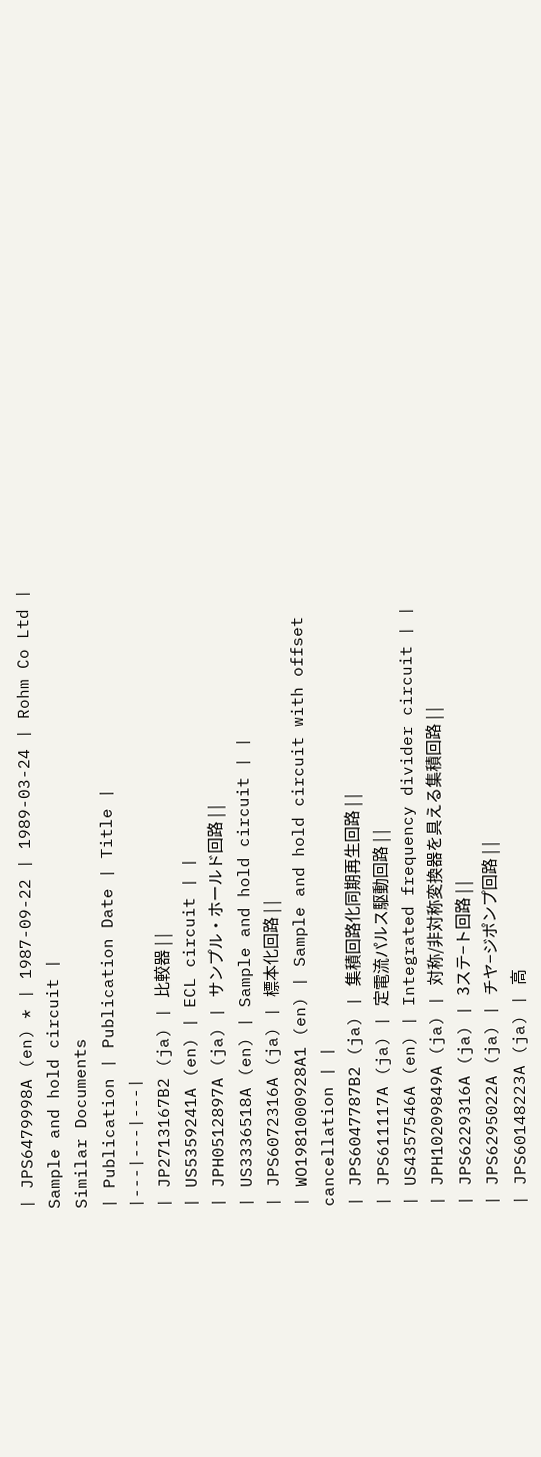| JPS6479998A (en) * | 1987-09-22 | 1989-03-24 | Rohm Co Ltd | Sample and hold circuit |
Similar Documents
| Publication | Publication Date | Title |
|---|---|---|
| JP2713167B2 (ja) | 比較器 | |
| US5359241A (en) | ECL circuit | |
| JPH0512897A (ja) | サンプル・ホールド回路 | |
| US3336518A (en) | Sample and hold circuit | |
| JPS6072316A (ja) | 標本化回路 | |
| WO1981000928A1 (en) | Sample and hold circuit with offset cancellation | |
| JPS6047787B2 (ja) | 集積回路化同期再生回路 | |
| JPS611117A (ja) | 定電流パルス駆動回路 | |
| US4357546A (en) | Integrated frequency divider circuit | |
| JPH10209849A (ja) | 対称/非対称変換器を具える集積回路 | |
| JPS6229316A (ja) | 3ステ−ト回路 | |
| JPS6295022A (ja) | チヤ−ジポンプ回路 | |
| JPS60148223A (ja) | 高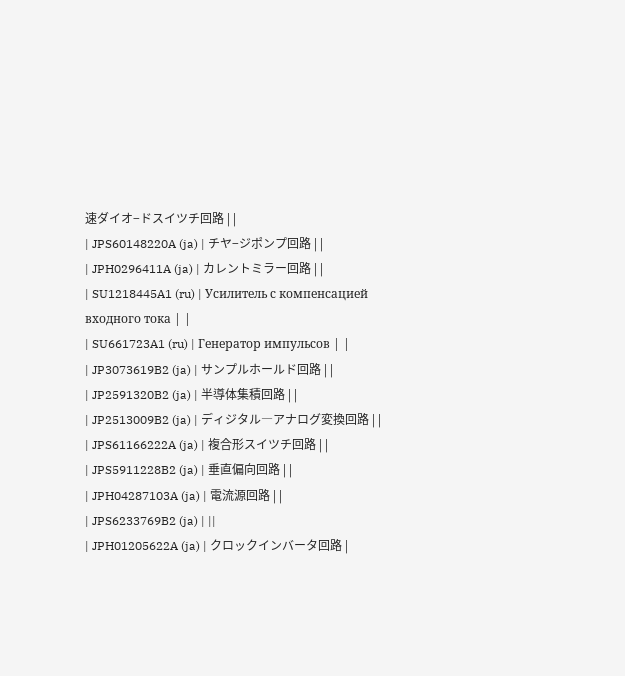速ダイオ−ドスイツチ回路 | |
| JPS60148220A (ja) | チヤ−ジポンプ回路 | |
| JPH0296411A (ja) | カレントミラー回路 | |
| SU1218445A1 (ru) | Усилитель с компенсацией входного тока | |
| SU661723A1 (ru) | Генератор импульсов | |
| JP3073619B2 (ja) | サンプルホールド回路 | |
| JP2591320B2 (ja) | 半導体集積回路 | |
| JP2513009B2 (ja) | ディジタル―アナログ変換回路 | |
| JPS61166222A (ja) | 複合形スイツチ回路 | |
| JPS5911228B2 (ja) | 垂直偏向回路 | |
| JPH04287103A (ja) | 電流源回路 | |
| JPS6233769B2 (ja) | ||
| JPH01205622A (ja) | クロックインバータ回路 |